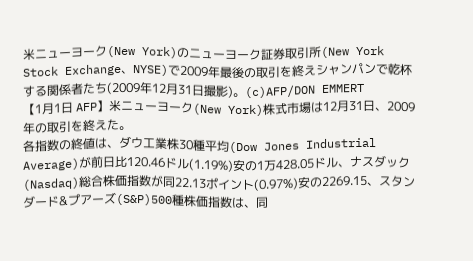米ニューヨーク(New York)のニューヨーク証券取引所(New York Stock Exchange、NYSE)で2009年最後の取引を終えシャンパンで乾杯する関係者たち(2009年12月31日撮影)。(c)AFP/DON EMMERT
【1月1日 AFP】米ニューヨーク(New York)株式市場は12月31日、2009年の取引を終えた。
各指数の終値は、ダウ工業株30種平均(Dow Jones Industrial Average)が前日比120.46ドル(1.19%)安の1万428.05ドル、ナスダック(Nasdaq)総合株価指数が同22.13ポイント(0.97%)安の2269.15、スタンダード&プアーズ(S&P)500種株価指数は、同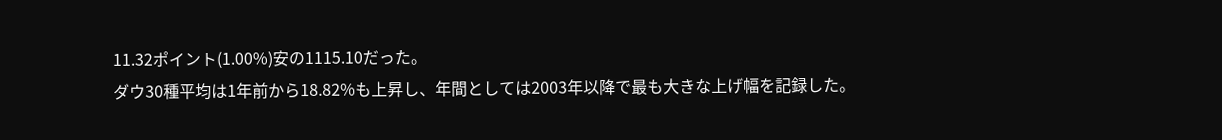11.32ポイント(1.00%)安の1115.10だった。
ダウ30種平均は1年前から18.82%も上昇し、年間としては2003年以降で最も大きな上げ幅を記録した。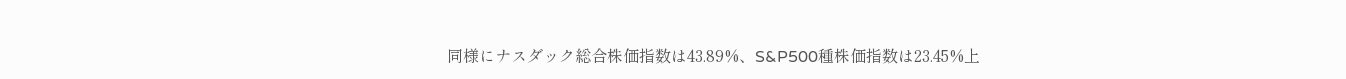同様にナスダック総合株価指数は43.89%、S&P500種株価指数は23.45%上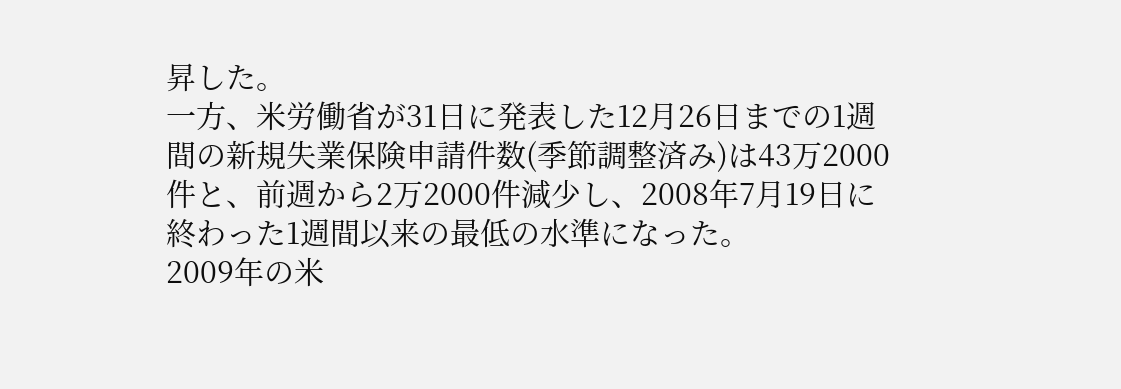昇した。
一方、米労働省が31日に発表した12月26日までの1週間の新規失業保険申請件数(季節調整済み)は43万2000件と、前週から2万2000件減少し、2008年7月19日に終わった1週間以来の最低の水準になった。
2009年の米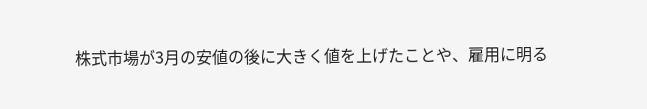株式市場が3月の安値の後に大きく値を上げたことや、雇用に明る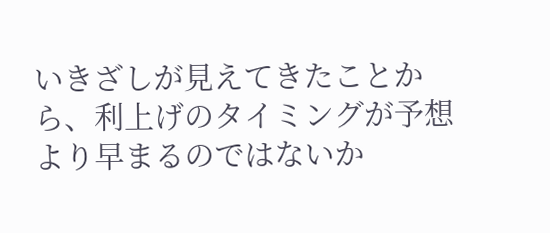いきざしが見えてきたことから、利上げのタイミングが予想より早まるのではないか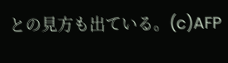との見方も出ている。(c)AFP